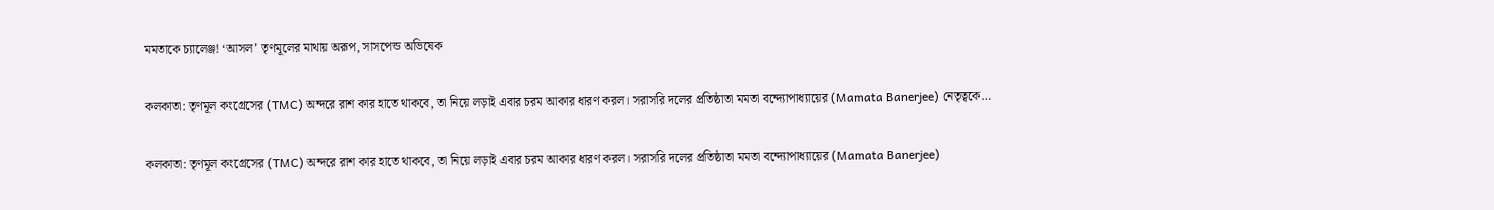মমতাকে চ্যালেঞ্জ! ‘আসল’ তৃণমূলের মাথায় অরূপ, সাসপেন্ড অভিষেক

কলকাতা: তৃণমূল কংগ্রেসের (TMC) অন্দরে রাশ কার হাতে থাকবে, তা নিয়ে লড়াই এবার চরম আকার ধারণ করল। সরাসরি দলের প্রতিষ্ঠাতা মমতা বন্দ্যোপাধ্যায়ের (Mamata Banerjee) নেতৃত্বকে…

কলকাতা: তৃণমূল কংগ্রেসের (TMC) অন্দরে রাশ কার হাতে থাকবে, তা নিয়ে লড়াই এবার চরম আকার ধারণ করল। সরাসরি দলের প্রতিষ্ঠাতা মমতা বন্দ্যোপাধ্যায়ের (Mamata Banerjee)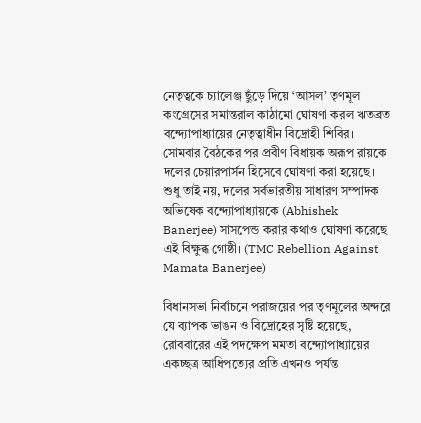নেতৃত্বকে চ্যালেঞ্জ ছুঁড়ে দিয়ে ‘আসল’ তৃণমূল কংগ্রেসের সমান্তরাল কাঠামো ঘোষণা করল ঋতব্রত বন্দ্যোপাধ্যায়ের নেতৃত্বাধীন বিদ্রোহী শিবির। সোমবার বৈঠকের পর প্রবীণ বিধায়ক অরূপ রায়কে দলের চেয়ারপার্সন হিসেবে ঘোষণা করা হয়েছে। শুধু তাই নয়, দলের সর্বভারতীয় সাধারণ সম্পাদক অভিষেক বন্দ্যোপাধ্যায়কে (Abhishek Banerjee) সাসপেন্ড করার কথাও ঘোষণা করেছে এই বিক্ষুব্ধ গোষ্ঠী। (TMC Rebellion Against Mamata Banerjee)

বিধানসভা নির্বাচনে পরাজয়ের পর তৃণমূলের অন্দরে যে ব্যাপক ভাঙন ও বিদ্রোহের সৃষ্টি হয়েছে, রোববারের এই পদক্ষেপ মমতা বন্দ্যোপাধ্যায়ের একচ্ছত্র আধিপত্যের প্রতি এখনও পর্যন্ত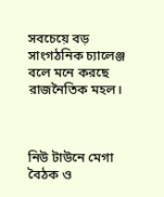সবচেয়ে বড় সাংগঠনিক চ্যালেঞ্জ বলে মনে করছে রাজনৈতিক মহল।



নিউ টাউনে মেগা বৈঠক ও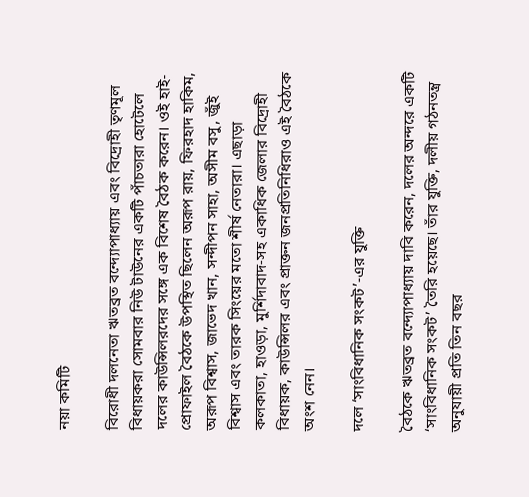নয়া কমিটি

বিরোধী দলনেতা ঋতব্রত বন্দ্যোপাধ্যায় এবং বিদ্রোহী তৃণমূল বিধায়করা সোমবার নিউ টাউনের একটি পাঁচতারা হোটেলে দলের কাউন্সিলরদের সঙ্গে এক বিশেষ বৈঠক করেন। ওই হাই-প্রোফাইল বৈঠকে উপস্থিত ছিলেন অরূপ রায়, ফিরহাদ হাকিম, অরূপ বিশ্বাস, জাভেদ খান, সন্দীপন সাহা, অসীম বসু, জুঁই বিশ্বাস এবং তারক সিংয়ের মতো শীর্ষ নেতারা। এছাড়া কলকাতা, হাওড়া, মুর্শিদাবাদ-সহ একাধিক জেলার বিদ্রোহী বিধায়ক, কাউন্সিলর এবং প্রাক্তন জনপ্রতিনিধিরাও এই বৈঠকে অংশ নেন।

দলে ‘সাংবিধানিক সংকট’-এর যুক্তি

বৈঠকে ঋতব্রত বন্দ্যোপাধ্যায় দাবি করেন, দলের অন্দরে একটি ‘সাংবিধানিক সংকট’ তৈরি হয়েছে। তাঁর যুক্তি, দলীয় গঠনতন্ত্র অনুযায়ী প্রতি তিন বছর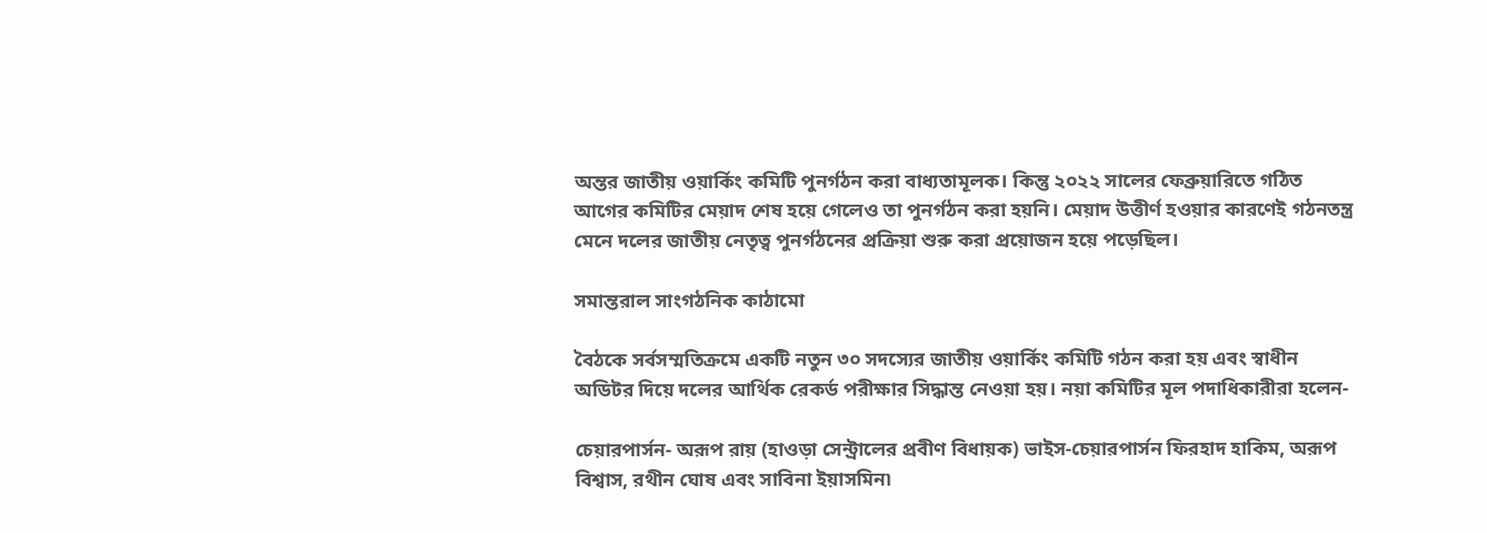অন্তর জাতীয় ওয়ার্কিং কমিটি পুনর্গঠন করা বাধ্যতামূলক। কিন্তু ২০২২ সালের ফেব্রুয়ারিতে গঠিত আগের কমিটির মেয়াদ শেষ হয়ে গেলেও তা পুনর্গঠন করা হয়নি। মেয়াদ উত্তীর্ণ হওয়ার কারণেই গঠনতন্ত্র মেনে দলের জাতীয় নেতৃত্ব পুনর্গঠনের প্রক্রিয়া শুরু করা প্রয়োজন হয়ে পড়েছিল।

সমান্তরাল সাংগঠনিক কাঠামো

বৈঠকে সর্বসম্মতিক্রমে একটি নতুন ৩০ সদস্যের জাতীয় ওয়ার্কিং কমিটি গঠন করা হয় এবং স্বাধীন অডিটর দিয়ে দলের আর্থিক রেকর্ড পরীক্ষার সিদ্ধান্ত নেওয়া হয়। নয়া কমিটির মূল পদাধিকারীরা হলেন-

চেয়ারপার্সন- অরূপ রায় (হাওড়া সেন্ট্রালের প্রবীণ বিধায়ক) ভাইস-চেয়ারপার্সন ফিরহাদ হাকিম, অরূপ বিশ্বাস, রথীন ঘোষ এবং সাবিনা ইয়াসমিন৷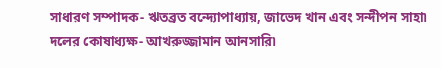সাধারণ সম্পাদক- ঋতব্রত বন্দ্যোপাধ্যায়, জাভেদ খান এবং সন্দীপন সাহা৷ দলের কোষাধ্যক্ষ- আখরুজ্জামান আনসারি৷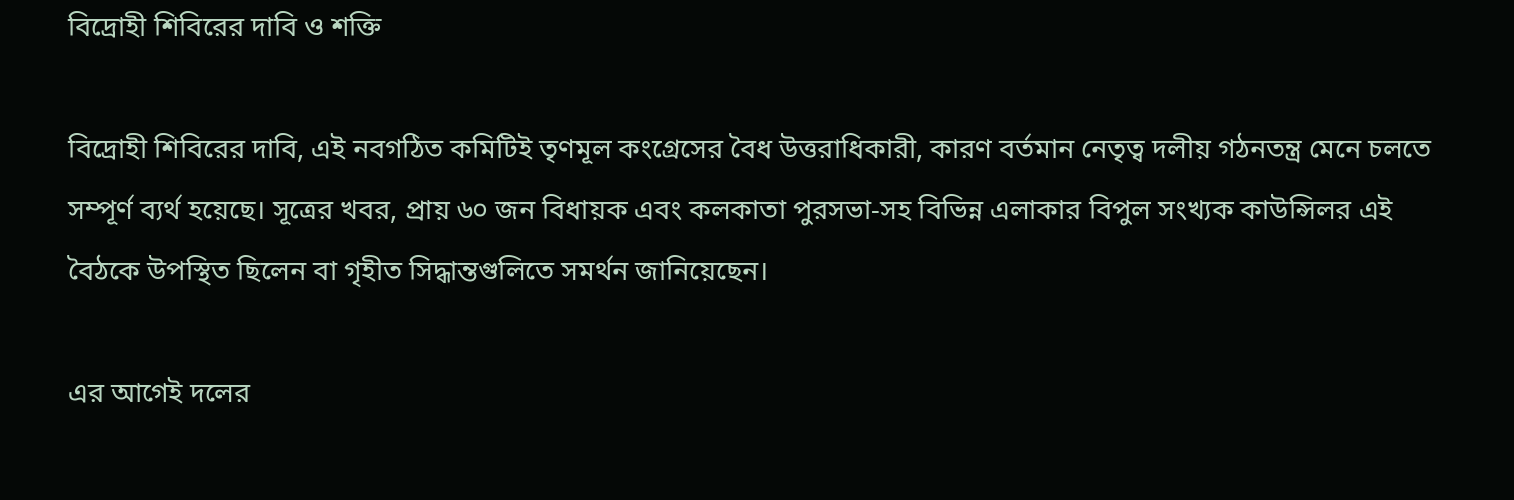বিদ্রোহী শিবিরের দাবি ও শক্তি

বিদ্রোহী শিবিরের দাবি, এই নবগঠিত কমিটিই তৃণমূল কংগ্রেসের বৈধ উত্তরাধিকারী, কারণ বর্তমান নেতৃত্ব দলীয় গঠনতন্ত্র মেনে চলতে সম্পূর্ণ ব্যর্থ হয়েছে। সূত্রের খবর, প্রায় ৬০ জন বিধায়ক এবং কলকাতা পুরসভা-সহ বিভিন্ন এলাকার বিপুল সংখ্যক কাউন্সিলর এই বৈঠকে উপস্থিত ছিলেন বা গৃহীত সিদ্ধান্তগুলিতে সমর্থন জানিয়েছেন।

এর আগেই দলের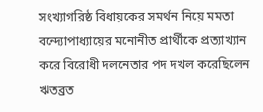সংখ্যাগরিষ্ঠ বিধায়কের সমর্থন নিয়ে মমতা বন্দ্যোপাধ্যায়ের মনোনীত প্রার্থীকে প্রত্যাখ্যান করে বিরোধী দলনেতার পদ দখল করেছিলেন ঋতব্রত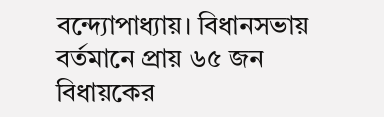বন্দ্যোপাধ্যায়। বিধানসভায় বর্তমানে প্রায় ৬৫ জন বিধায়কের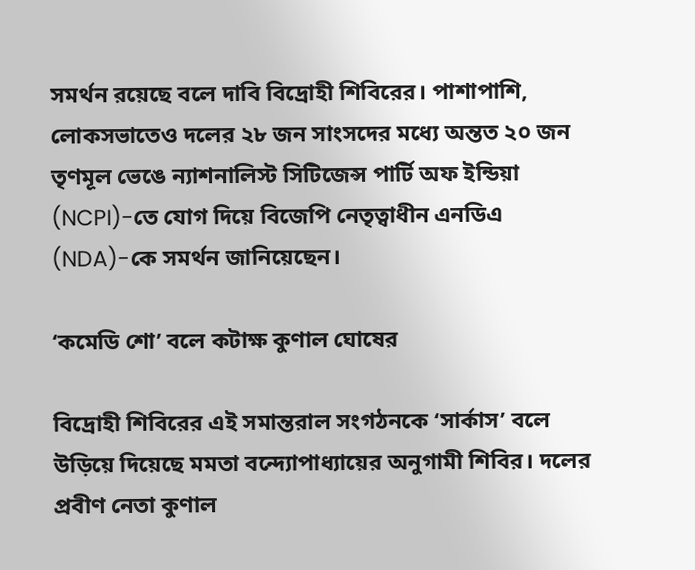সমর্থন রয়েছে বলে দাবি বিদ্রোহী শিবিরের। পাশাপাশি, লোকসভাতেও দলের ২৮ জন সাংসদের মধ্যে অন্তত ২০ জন তৃণমূল ভেঙে ন্যাশনালিস্ট সিটিজেন্স পার্টি অফ ইন্ডিয়া (NCPI)-তে যোগ দিয়ে বিজেপি নেতৃত্বাধীন এনডিএ (NDA)-কে সমর্থন জানিয়েছেন।

‘কমেডি শো’ বলে কটাক্ষ কুণাল ঘোষের

বিদ্রোহী শিবিরের এই সমান্তরাল সংগঠনকে ‘সার্কাস’ বলে উড়িয়ে দিয়েছে মমতা বন্দ্যোপাধ্যায়ের অনুগামী শিবির। দলের প্রবীণ নেতা কুণাল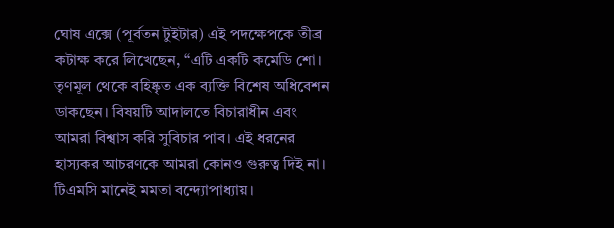ঘোষ এক্সে (পূর্বতন টুইটার) এই পদক্ষেপকে তীব্র কটাক্ষ করে লিখেছেন, “এটি একটি কমেডি শো। তৃণমূল থেকে বহিষ্কৃত এক ব্যক্তি বিশেষ অধিবেশন ডাকছেন। বিষয়টি আদালতে বিচারাধীন এবং আমরা বিশ্বাস করি সুবিচার পাব। এই ধরনের হাস্যকর আচরণকে আমরা কোনও গুরুত্ব দিই না। টিএমসি মানেই মমতা বন্দ্যোপাধ্যায়।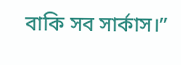বাকি সব সার্কাস।”